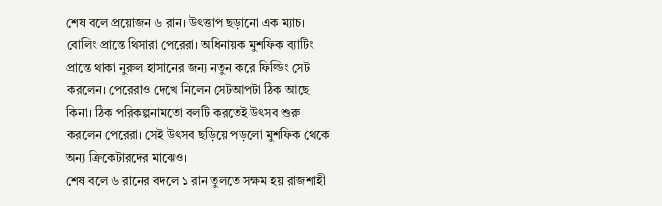শেষ বলে প্রয়োজন ৬ রান। উৎত্তাপ ছড়ানো এক ম্যাচ। বোলিং প্রান্তে থিসারা পেরেরা। অধিনায়ক মুশফিক ব্যাটিং প্রান্তে থাকা নুরুল হাসানের জন্য নতুন করে ফিল্ডিং সেট করলেন। পেরেরাও দেখে নিলেন সেটআপটা ঠিক আছে কিনা। ঠিক পরিকল্পনামতো বলটি করতেই উৎসব শুরু করলেন পেরেরা। সেই উৎসব ছড়িয়ে পড়লো মুশফিক থেকে অন্য ক্রিকেটারদের মাঝেও।
শেষ বলে ৬ রানের বদলে ১ রান তুলতে সক্ষম হয় রাজশাহী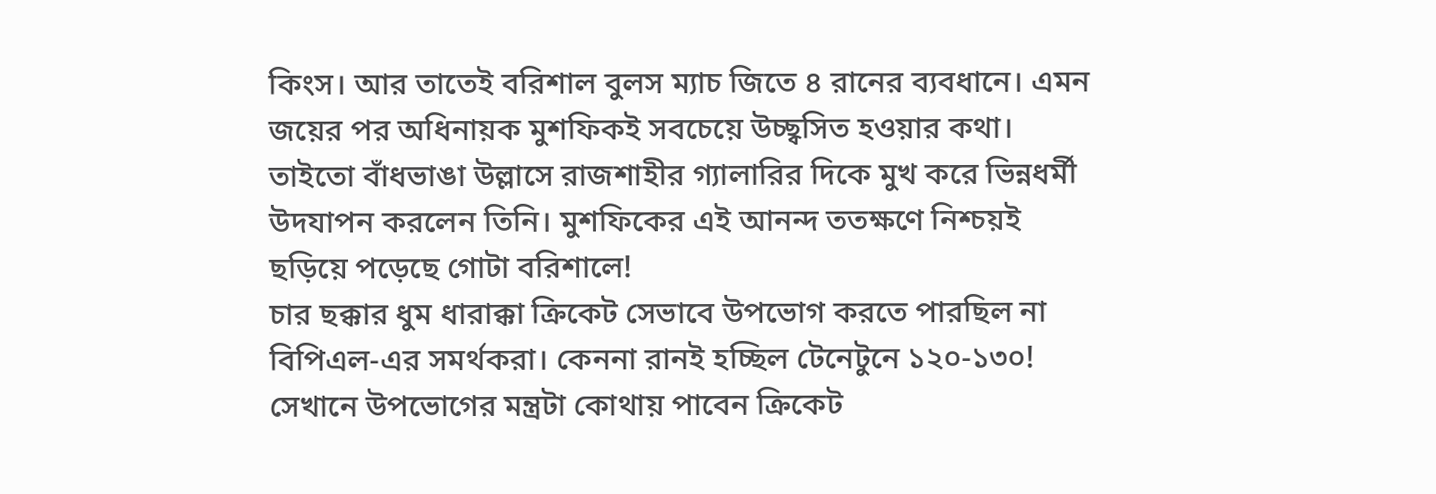কিংস। আর তাতেই বরিশাল বুলস ম্যাচ জিতে ৪ রানের ব্যবধানে। এমন জয়ের পর অধিনায়ক মুশফিকই সবচেয়ে উচ্ছ্বসিত হওয়ার কথা। তাইতো বাঁধভাঙা উল্লাসে রাজশাহীর গ্যালারির দিকে মুখ করে ভিন্নধর্মী উদযাপন করলেন তিনি। মুশফিকের এই আনন্দ ততক্ষণে নিশ্চয়ই ছড়িয়ে পড়েছে গোটা বরিশালে!
চার ছক্কার ধুম ধারাক্কা ক্রিকেট সেভাবে উপভোগ করতে পারছিল না বিপিএল-এর সমর্থকরা। কেননা রানই হচ্ছিল টেনেটুনে ১২০-১৩০! সেখানে উপভোগের মন্ত্রটা কোথায় পাবেন ক্রিকেট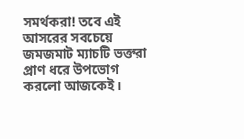সমর্থকরা! তবে এই আসরের সবচেয়ে জমজমাট ম্যাচটি ভক্তরা প্রাণ ধরে উপভোগ করলো আজকেই।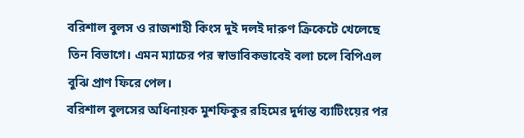বরিশাল বুলস ও রাজশাহী কিংস দুই দলই দারুণ ক্রিকেটে খেলেছে তিন বিভাগে। এমন ম্যাচের পর স্বাভাবিকভাবেই বলা চলে বিপিএল বুঝি প্রাণ ফিরে পেল।
বরিশাল বুলসের অধিনায়ক মুশফিকুর রহিমের দুর্দান্ত ব্যাটিংয়ের পর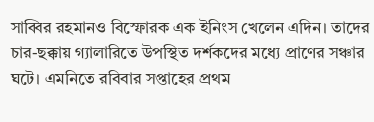সাব্বির রহমানও বিস্ফোরক এক ইনিংস খেলেন এদিন। তাদের চার-ছক্কায় গ্যালারিতে উপস্থিত দর্শকদের মধ্যে প্রাণের সঞ্চার ঘটে। এমনিতে রবিবার সপ্তাহের প্রথম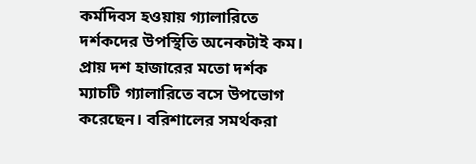কর্মদিবস হওয়ায় গ্যালারিতে দর্শকদের উপস্থিতি অনেকটাই কম। প্রায় দশ হাজারের মতো দর্শক ম্যাচটি গ্যালারিতে বসে উপভোগ করেছেন। বরিশালের সমর্থকরা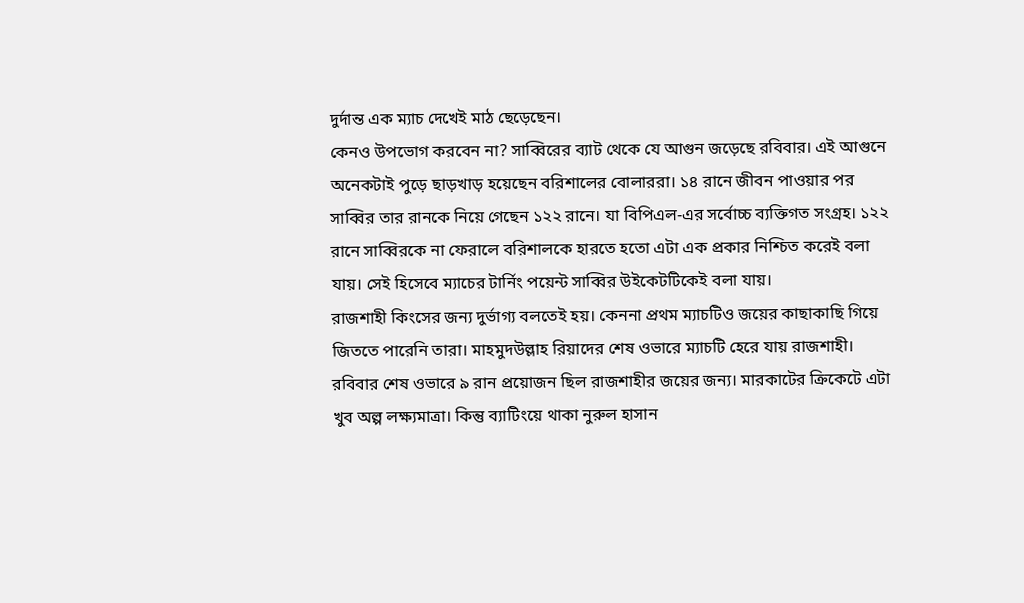দুর্দান্ত এক ম্যাচ দেখেই মাঠ ছেড়েছেন।
কেনও উপভোগ করবেন না? সাব্বিরের ব্যাট থেকে যে আগুন জড়েছে রবিবার। এই আগুনে অনেকটাই পুড়ে ছাড়খাড় হয়েছেন বরিশালের বোলাররা। ১৪ রানে জীবন পাওয়ার পর সাব্বির তার রানকে নিয়ে গেছেন ১২২ রানে। যা বিপিএল-এর সর্বোচ্চ ব্যক্তিগত সংগ্রহ। ১২২ রানে সাব্বিরকে না ফেরালে বরিশালকে হারতে হতো এটা এক প্রকার নিশ্চিত করেই বলা যায়। সেই হিসেবে ম্যাচের টার্নিং পয়েন্ট সাব্বির উইকেটটিকেই বলা যায়।
রাজশাহী কিংসের জন্য দুর্ভাগ্য বলতেই হয়। কেননা প্রথম ম্যাচটিও জয়ের কাছাকাছি গিয়ে জিততে পারেনি তারা। মাহমুদউল্লাহ রিয়াদের শেষ ওভারে ম্যাচটি হেরে যায় রাজশাহী। রবিবার শেষ ওভারে ৯ রান প্রয়োজন ছিল রাজশাহীর জয়ের জন্য। মারকাটের ক্রিকেটে এটা খুব অল্প লক্ষ্যমাত্রা। কিন্তু ব্যাটিংয়ে থাকা নুরুল হাসান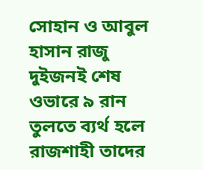সোহান ও আবুল হাসান রাজু দুইজনই শেষ ওভারে ৯ রান তুলতে ব্যর্থ হলে রাজশাহী তাদের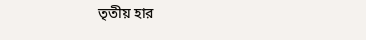তৃতীয় হার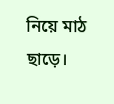নিয়ে মাঠ ছাড়ে।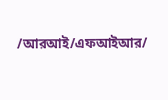/আরআই/এফআইআর/